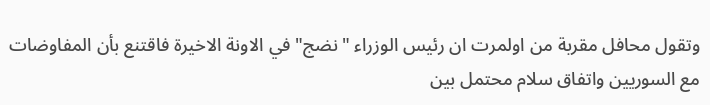وتقول محافل مقربة من اولمرت ان رئيس الوزراء "نضج" في الاونة الاخيرة فاقتنع بأن المفاوضات مع السوريين واتفاق سلام محتمل بين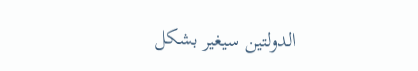الدولتين سيغير بشكل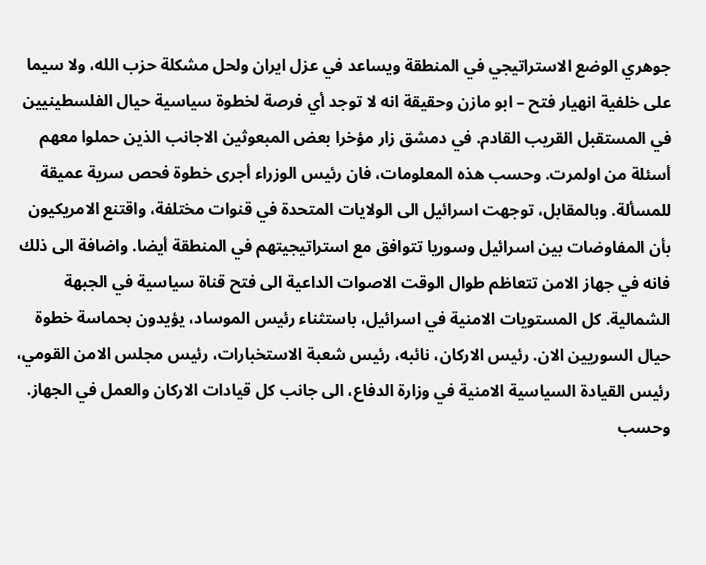جوهري الوضع الاستراتيجي في المنطقة ويساعد في عزل ايران ولحل مشكلة حزب الله، ولا سيما على خلفية انهيار فتح – ابو مازن وحقيقة انه لا توجد أي فرصة لخطوة سياسية حيال الفلسطينيين في المستقبل القريب القادم. في دمشق زار مؤخرا بعض المبعوثين الاجانب الذين حملوا معهم أسئلة من اولمرت. وحسب هذه المعلومات، فان رئيس الوزراء أجرى خطوة فحص سرية عميقة للمسألة. وبالمقابل، توجهت اسرائيل الى الولايات المتحدة في قنوات مختلفة، واقتنع الامريكيون بأن المفاوضات بين اسرائيل وسوريا تتوافق مع استراتيجيتهم في المنطقة أيضا. واضافة الى ذلك فانه في جهاز الامن تتعاظم طوال الوقت الاصوات الداعية الى فتح قناة سياسية في الجبهة الشمالية. كل المستويات الامنية في اسرائيل، باستثناء رئيس الموساد، يؤيدون بحماسة خطوة حيال السوريين الان. رئيس الاركان، نائبه، رئيس شعبة الاستخبارات، رئيس مجلس الامن القومي، رئيس القيادة السياسية الامنية في وزارة الدفاع، الى جانب كل قيادات الاركان والعمل في الجهاز. وحسب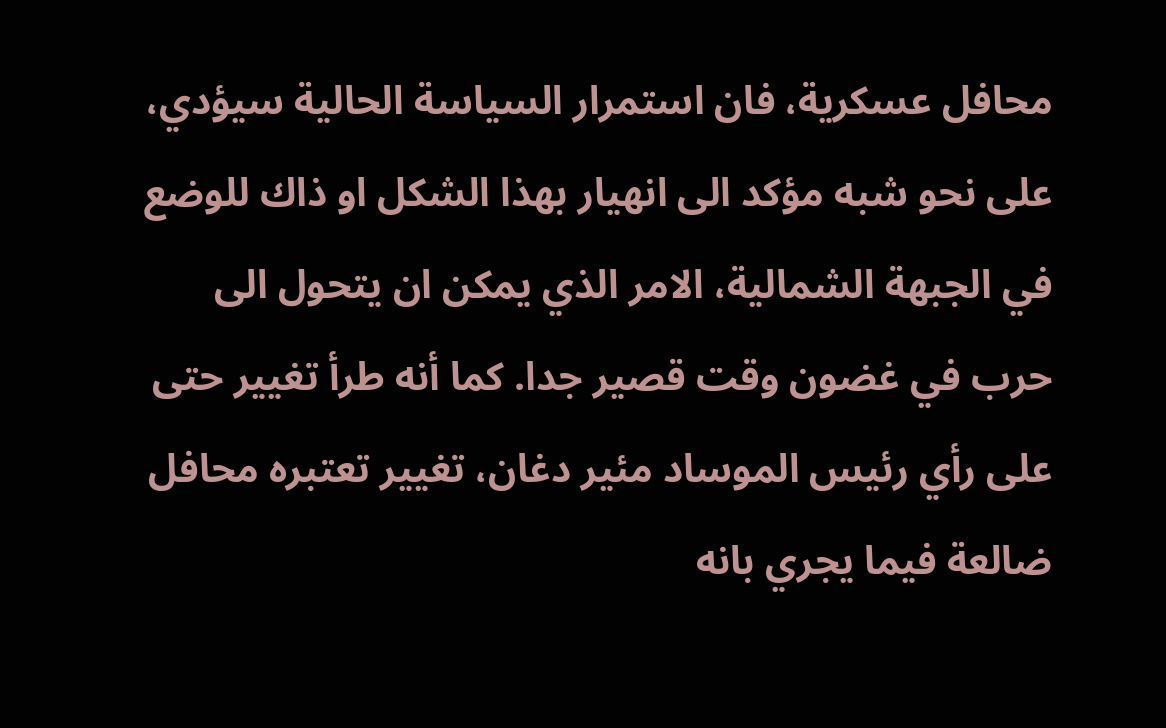محافل عسكرية، فان استمرار السياسة الحالية سيؤدي، على نحو شبه مؤكد الى انهيار بهذا الشكل او ذاك للوضع في الجبهة الشمالية، الامر الذي يمكن ان يتحول الى حرب في غضون وقت قصير جدا. كما أنه طرأ تغيير حتى على رأي رئيس الموساد مئير دغان، تغيير تعتبره محافل ضالعة فيما يجري بانه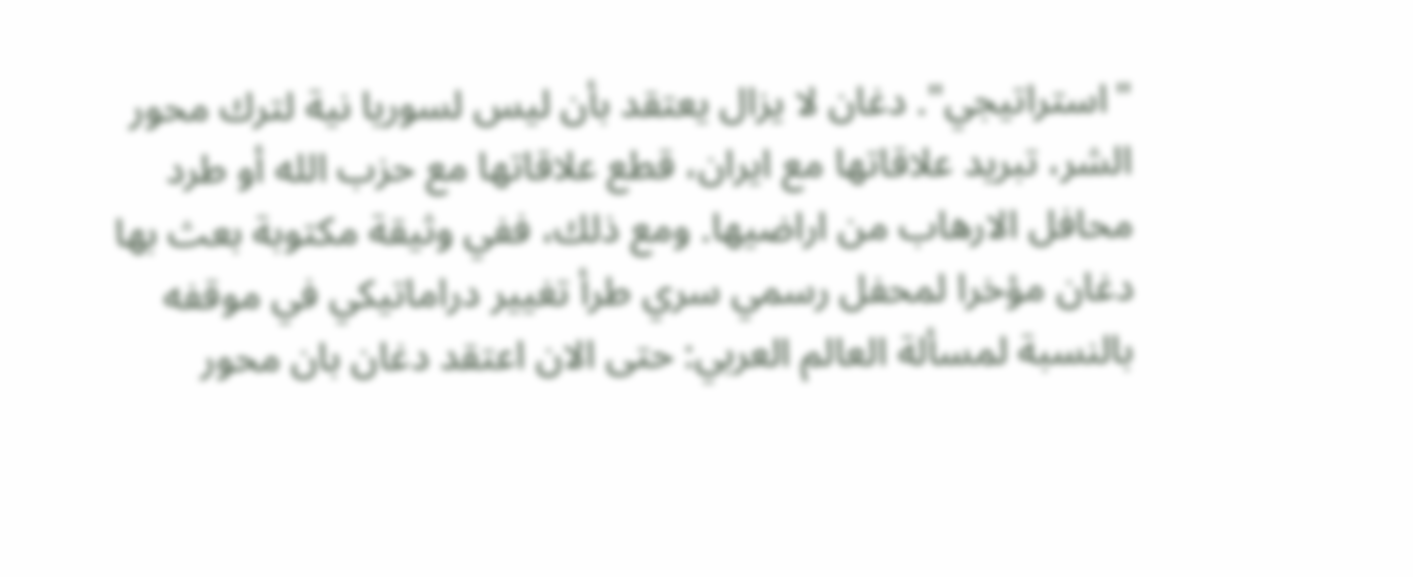"استراتيجي". دغان لا يزال يعتقد بأن ليس لسوريا نية لترك محور الشر، تبريد علاقاتها مع ايران، قطع علاقاتها مع حزب الله أو طرد محافل الارهاب من اراضيها. ومع ذلك، ففي وثيقة مكتوبة بعث بها دغان مؤخرا لمحفل رسمي سري طرأ تغيير دراماتيكي في موقفه بالنسبة لمسألة العالم العربي: حتى الان اعتقد دغان بان محور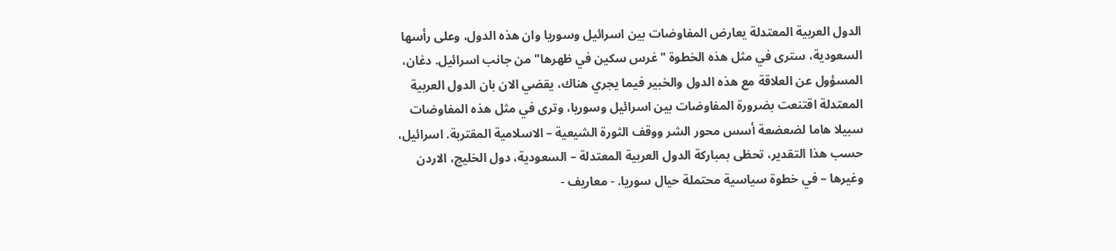الدول العربية المعتدلة يعارض المفاوضات بين اسرائيل وسوريا وان هذه الدول، وعلى رأسها السعودية، سترى في مثل هذه الخطوة "غرس سكين في ظهرها" من جانب اسرائيل. دغان، المسؤول عن العلاقة مع هذه الدول والخبير فيما يجري هناك، يقضي الان بان الدول العربية المعتدلة اقتنعت بضرورة المفاوضات بين اسرائيل وسوريا، وترى في مثل هذه المفاوضات سبيلا هاما لضعضعة أسس محور الشر ووقف الثورة الشيعية – الاسلامية المقتربة. اسرائيل، حسب هذا التقدير، تحظى بمباركة الدول العربية المعتدلة – السعودية، دول الخليج، الاردن وغيرها – في خطوة سياسية محتملة حيال سوريا. - معاريف -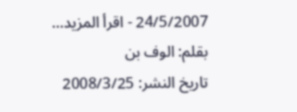24/5/2007 - اقرأ المزيد...
بقلم: الوف بن
تاريخ النشر: 2008/3/25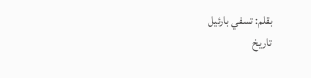بقلم: تسفي بارئيل
تاريخ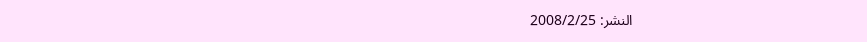النشر: 2008/2/25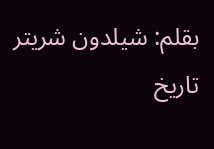بقلم: شيلدون شريتر
تاريخ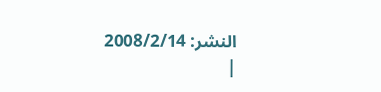النشر: 2008/2/14
|